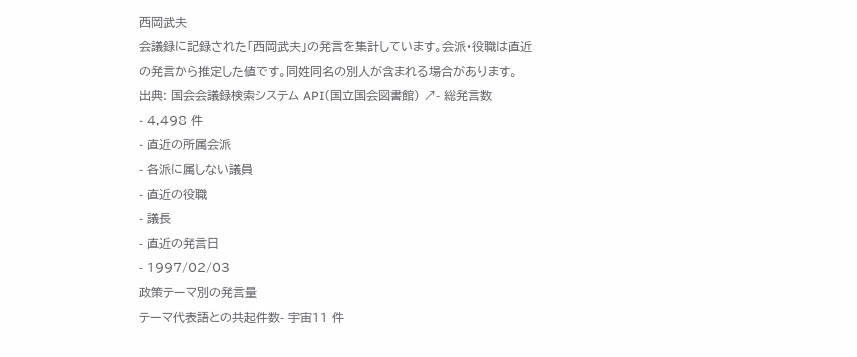西岡武夫
会議録に記録された「西岡武夫」の発言を集計しています。会派・役職は直近の発言から推定した値です。同姓同名の別人が含まれる場合があります。
出典: 国会会議録検索システム API(国立国会図書館) ↗- 総発言数
- 4,498 件
- 直近の所属会派
- 各派に属しない議員
- 直近の役職
- 議長
- 直近の発言日
- 1997/02/03
政策テーマ別の発言量
テーマ代表語との共起件数- 宇宙11 件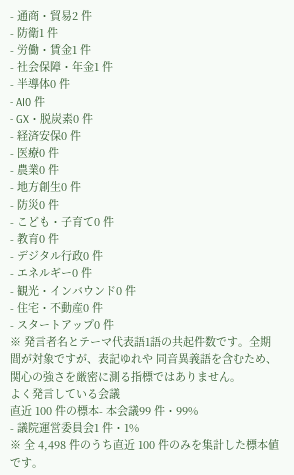- 通商・貿易2 件
- 防衛1 件
- 労働・賃金1 件
- 社会保障・年金1 件
- 半導体0 件
- AI0 件
- GX・脱炭素0 件
- 経済安保0 件
- 医療0 件
- 農業0 件
- 地方創生0 件
- 防災0 件
- こども・子育て0 件
- 教育0 件
- デジタル行政0 件
- エネルギー0 件
- 観光・インバウンド0 件
- 住宅・不動産0 件
- スタートアップ0 件
※ 発言者名とテーマ代表語1語の共起件数です。全期間が対象ですが、表記ゆれや 同音異義語を含むため、関心の強さを厳密に測る指標ではありません。
よく発言している会議
直近 100 件の標本- 本会議99 件・99%
- 議院運営委員会1 件・1%
※ 全 4,498 件のうち直近 100 件のみを集計した標本値です。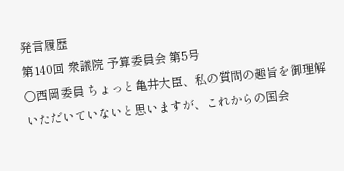発言履歴
第140回 衆議院 予算委員会 第5号
○西岡委員 ちょっと亀井大臣、私の質問の趣旨を御理解いただいていないと思いますが、これからの国会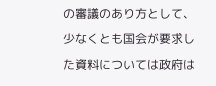の審議のあり方として、少なくとも国会が要求した資料については政府は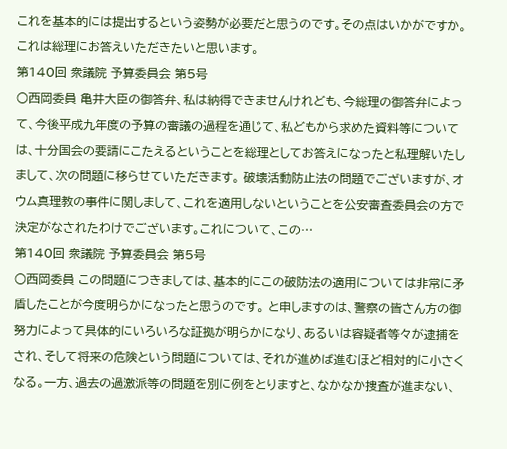これを基本的には提出するという姿勢が必要だと思うのです。その点はいかがですか。これは総理にお答えいただきたいと思います。
第140回 衆議院 予算委員会 第5号
○西岡委員 亀井大臣の御答弁、私は納得できませんけれども、今総理の御答弁によって、今後平成九年度の予算の審議の過程を通じて、私どもから求めた資料等については、十分国会の要請にこたえるということを総理としてお答えになったと私理解いたしまして、次の問題に移らせていただきます。 破壊活動防止法の問題でございますが、オウム真理教の事件に関しまして、これを適用しないということを公安審査委員会の方で決定がなされたわけでございます。これについて、この…
第140回 衆議院 予算委員会 第5号
○西岡委員 この問題につきましては、基本的にこの破防法の適用については非常に矛盾したことが今度明らかになったと思うのです。 と申しますのは、警察の皆さん方の御努力によって具体的にいろいろな証拠が明らかになり、あるいは容疑者等々が逮捕をされ、そして将来の危険という問題については、それが進めば進むほど相対的に小さくなる。一方、過去の過激派等の問題を別に例をとりますと、なかなか捜査が進まない、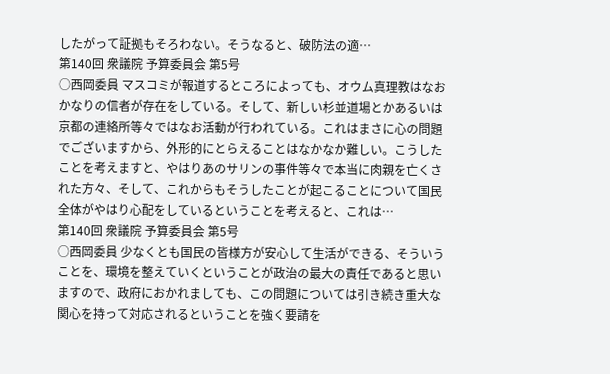したがって証拠もそろわない。そうなると、破防法の適…
第140回 衆議院 予算委員会 第5号
○西岡委員 マスコミが報道するところによっても、オウム真理教はなおかなりの信者が存在をしている。そして、新しい杉並道場とかあるいは京都の連絡所等々ではなお活動が行われている。これはまさに心の問題でございますから、外形的にとらえることはなかなか難しい。こうしたことを考えますと、やはりあのサリンの事件等々で本当に肉親を亡くされた方々、そして、これからもそうしたことが起こることについて国民全体がやはり心配をしているということを考えると、これは…
第140回 衆議院 予算委員会 第5号
○西岡委員 少なくとも国民の皆様方が安心して生活ができる、そういうことを、環境を整えていくということが政治の最大の責任であると思いますので、政府におかれましても、この問題については引き続き重大な関心を持って対応されるということを強く要請を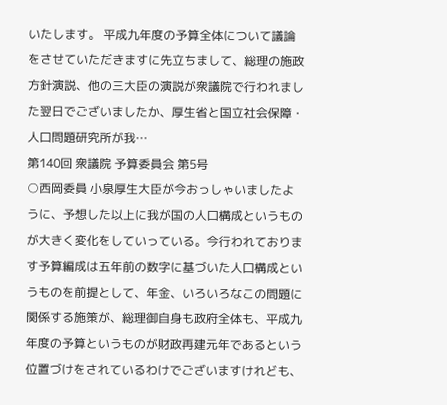いたします。 平成九年度の予算全体について議論をさせていただきますに先立ちまして、総理の施政方針演説、他の三大臣の演説が衆議院で行われました翌日でございましたか、厚生省と国立社会保障・人口問題研究所が我…
第140回 衆議院 予算委員会 第5号
○西岡委員 小泉厚生大臣が今おっしゃいましたように、予想した以上に我が国の人口構成というものが大きく変化をしていっている。今行われております予算編成は五年前の数字に基づいた人口構成というものを前提として、年金、いろいろなこの問題に関係する施策が、総理御自身も政府全体も、平成九年度の予算というものが財政再建元年であるという位置づけをされているわけでございますけれども、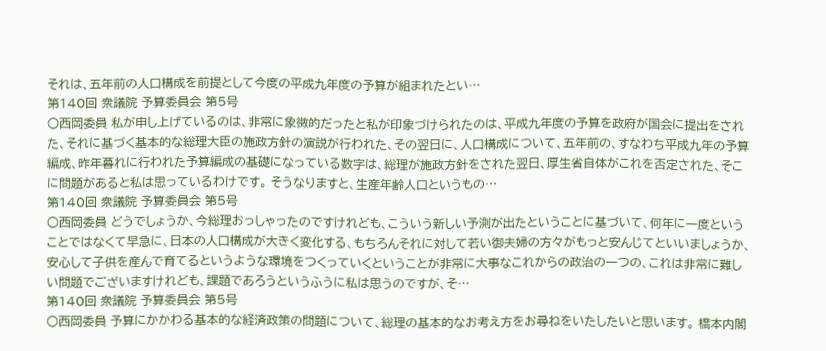それは、五年前の人口構成を前提として今度の平成九年度の予算が組まれたとい…
第140回 衆議院 予算委員会 第5号
○西岡委員 私が申し上げているのは、非常に象徴的だったと私が印象づけられたのは、平成九年度の予算を政府が国会に提出をされた、それに基づく基本的な総理大臣の施政方針の演説が行われた、その翌日に、人口構成について、五年前の、すなわち平成九年の予算編成、昨年暮れに行われた予算編成の基礎になっている数字は、総理が施政方針をされた翌日、厚生省自体がこれを否定された、そこに問題があると私は思っているわけです。 そうなりますと、生産年齢人口というもの…
第140回 衆議院 予算委員会 第5号
○西岡委員 どうでしょうか、今総理おっしゃったのですけれども、こういう新しい予測が出たということに基づいて、何年に一度ということではなくて早急に、日本の人口構成が大きく変化する、もちろんそれに対して若い御夫婦の方々がもっと安んじてといいましょうか、安心して子供を産んで育てるというような環境をつくっていくということが非常に大事なこれからの政治の一つの、これは非常に難しい問題でございますけれども、課題であろうというふうに私は思うのですが、そ…
第140回 衆議院 予算委員会 第5号
○西岡委員 予算にかかわる基本的な経済政策の問題について、総理の基本的なお考え方をお尋ねをいたしたいと思います。 橋本内閣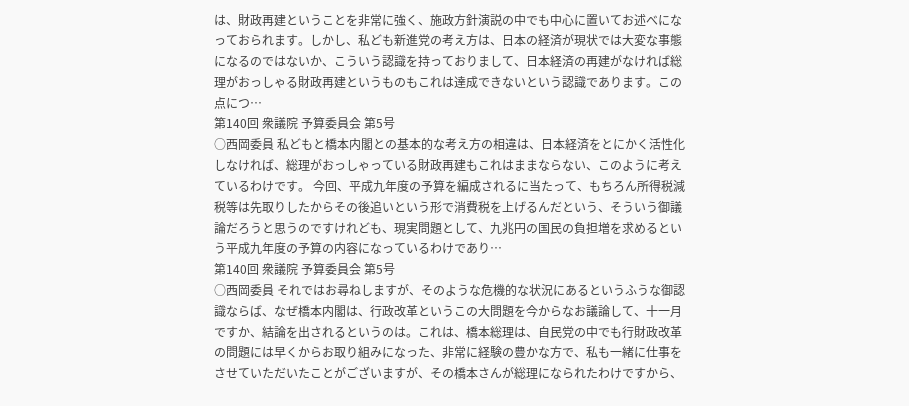は、財政再建ということを非常に強く、施政方針演説の中でも中心に置いてお述べになっておられます。しかし、私ども新進党の考え方は、日本の経済が現状では大変な事態になるのではないか、こういう認識を持っておりまして、日本経済の再建がなければ総理がおっしゃる財政再建というものもこれは達成できないという認識であります。この点につ…
第140回 衆議院 予算委員会 第5号
○西岡委員 私どもと橋本内閣との基本的な考え方の相違は、日本経済をとにかく活性化しなければ、総理がおっしゃっている財政再建もこれはままならない、このように考えているわけです。 今回、平成九年度の予算を編成されるに当たって、もちろん所得税減税等は先取りしたからその後追いという形で消費税を上げるんだという、そういう御議論だろうと思うのですけれども、現実問題として、九兆円の国民の負担増を求めるという平成九年度の予算の内容になっているわけであり…
第140回 衆議院 予算委員会 第5号
○西岡委員 それではお尋ねしますが、そのような危機的な状況にあるというふうな御認識ならば、なぜ橋本内閣は、行政改革というこの大問題を今からなお議論して、十一月ですか、結論を出されるというのは。これは、橋本総理は、自民党の中でも行財政改革の問題には早くからお取り組みになった、非常に経験の豊かな方で、私も一緒に仕事をさせていただいたことがございますが、その橋本さんが総理になられたわけですから、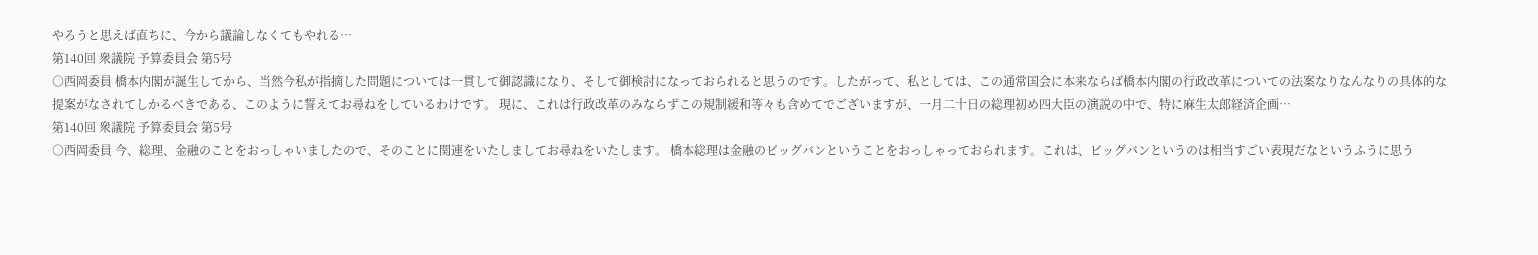やろうと思えば直ちに、今から議論しなくてもやれる…
第140回 衆議院 予算委員会 第5号
○西岡委員 橋本内閣が誕生してから、当然今私が指摘した問題については一貫して御認識になり、そして御検討になっておられると思うのです。したがって、私としては、この通常国会に本来ならば橋本内閣の行政改革についての法案なりなんなりの具体的な提案がなされてしかるべきである、このように誓えてお尋ねをしているわけです。 現に、これは行政改革のみならずこの規制緩和等々も含めてでございますが、一月二十日の総理初め四大臣の演説の中で、特に麻生太郎経済企画…
第140回 衆議院 予算委員会 第5号
○西岡委員 今、総理、金融のことをおっしゃいましたので、そのことに関連をいたしましてお尋ねをいたします。 橋本総理は金融のビッグバンということをおっしゃっておられます。これは、ビッグバンというのは相当すごい表現だなというふうに思う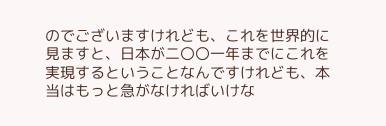のでございますけれども、これを世界的に見ますと、日本が二〇〇一年までにこれを実現するということなんですけれども、本当はもっと急がなければいけな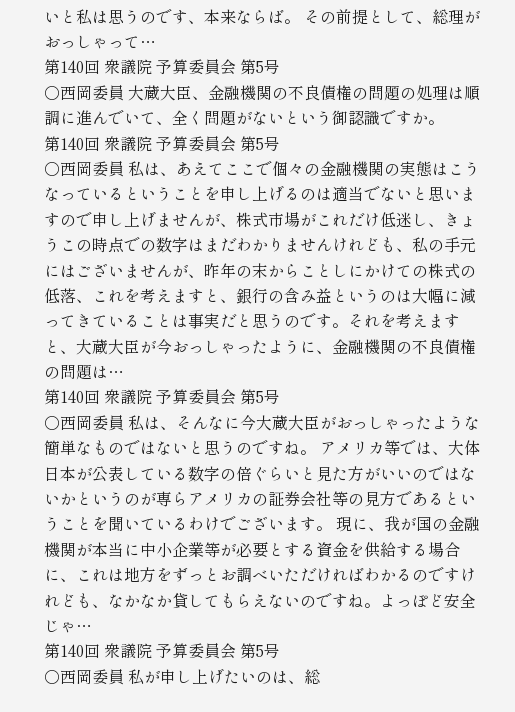いと私は思うのです、本来ならば。 その前提として、総理がおっしゃって…
第140回 衆議院 予算委員会 第5号
○西岡委員 大蔵大臣、金融機関の不良債権の問題の処理は順調に進んでいて、全く問題がないという御認識ですか。
第140回 衆議院 予算委員会 第5号
○西岡委員 私は、あえてここで個々の金融機関の実態はこうなっているということを申し上げるのは適当でないと思いますので申し上げませんが、株式市場がこれだけ低迷し、きょうこの時点での数字はまだわかりませんけれども、私の手元にはございませんが、昨年の末からことしにかけての株式の低落、これを考えますと、銀行の含み益というのは大幅に減ってきていることは事実だと思うのです。それを考えますと、大蔵大臣が今おっしゃったように、金融機関の不良債権の問題は…
第140回 衆議院 予算委員会 第5号
○西岡委員 私は、そんなに今大蔵大臣がおっしゃったような簡単なものではないと思うのですね。 アメリカ等では、大体日本が公表している数字の倍ぐらいと見た方がいいのではないかというのが専らアメリカの証券会社等の見方であるということを聞いているわけでございます。 現に、我が国の金融機関が本当に中小企業等が必要とする資金を供給する場合に、これは地方をずっとお調べいただければわかるのですけれども、なかなか貸してもらえないのですね。よっぽど安全じゃ…
第140回 衆議院 予算委員会 第5号
○西岡委員 私が申し上げたいのは、総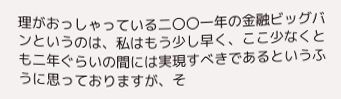理がおっしゃっている二〇〇一年の金融ビッグバンというのは、私はもう少し早く、ここ少なくとも二年ぐらいの間には実現すべきであるというふうに思っておりますが、そ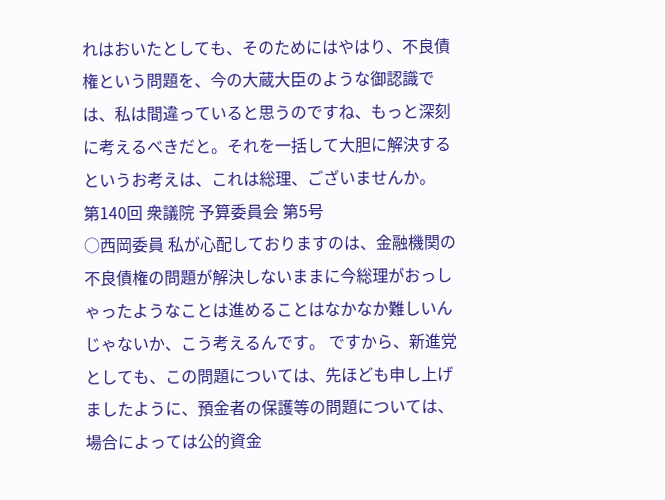れはおいたとしても、そのためにはやはり、不良債権という問題を、今の大蔵大臣のような御認識では、私は間違っていると思うのですね、もっと深刻に考えるべきだと。それを一括して大胆に解決するというお考えは、これは総理、ございませんか。
第140回 衆議院 予算委員会 第5号
○西岡委員 私が心配しておりますのは、金融機関の不良債権の問題が解決しないままに今総理がおっしゃったようなことは進めることはなかなか難しいんじゃないか、こう考えるんです。 ですから、新進党としても、この問題については、先ほども申し上げましたように、預金者の保護等の問題については、場合によっては公的資金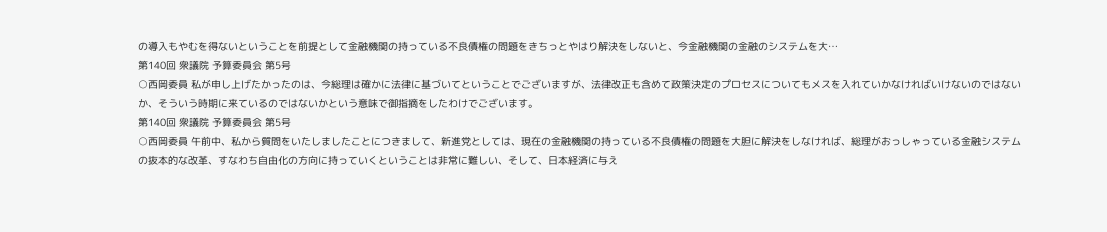の導入もやむを得ないということを前提として金融機関の持っている不良債権の問題をきちっとやはり解決をしないと、今金融機関の金融のシステムを大…
第140回 衆議院 予算委員会 第5号
○西岡委員 私が申し上げたかったのは、今総理は確かに法律に基づいてということでございますが、法律改正も含めて政策決定のプロセスについてもメスを入れていかなければいけないのではないか、そういう時期に来ているのではないかという意味で御指摘をしたわけでございます。
第140回 衆議院 予算委員会 第5号
○西岡委員 午前中、私から質問をいたしましたことにつきまして、新進党としては、現在の金融機関の持っている不良債権の問題を大胆に解決をしなければ、総理がおっしゃっている金融システムの抜本的な改革、すなわち自由化の方向に持っていくということは非常に難しい、そして、日本経済に与え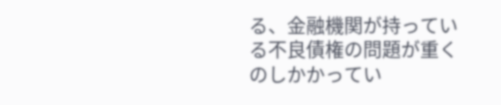る、金融機関が持っている不良債権の問題が重くのしかかってい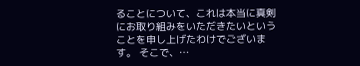ることについて、これは本当に真剣にお取り組みをいただきたいということを申し上げたわけでございます。 そこで、…